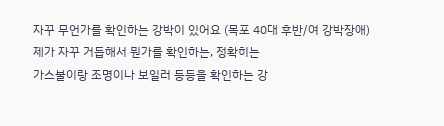자꾸 무언가를 확인하는 강박이 있어요 (목포 40대 후반/여 강박장애)
제가 자꾸 거듭해서 뭔가를 확인하는, 정확히는
가스불이랑 조명이나 보일러 등등을 확인하는 강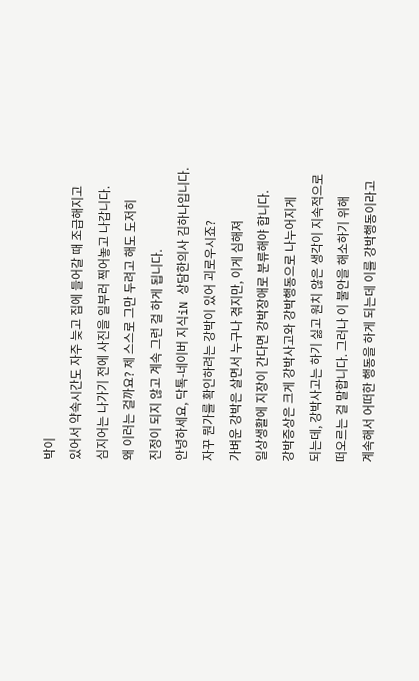박이
있어서 약속시간도 자주 늦고 집에 들어갈 때 조급해지고
심지어는 나가기 전에 사진을 일부러 찍어놓고 나갑니다.
왜 이러는 걸까요? 제 스스로 그만 두려고 해도 도저히
진정이 되지 않고 계속 그런 걸 하게 됩니다.
안녕하세요, 닥톡-네이버 지식iN 상담한의사 김하나입니다.
자꾸 뭔가를 확인하려는 강박이 있어 괴로우시죠?
가벼운 강박은 살면서 누구나 겪지만, 이게 심해져
일상생활에 지장이 간다면 강박장애로 분류해야 합니다.
강박증상은 크게 강박사고와 강박행동으로 나누어지게
되는데, 강박사고는 하기 싫고 원치 않은 생각이 지속적으로
떠오르는 걸 말합니다. 그러나 이 불안을 해소하기 위해
계속해서 어떠한 행동을 하게 되는데 이를 강박행동이라고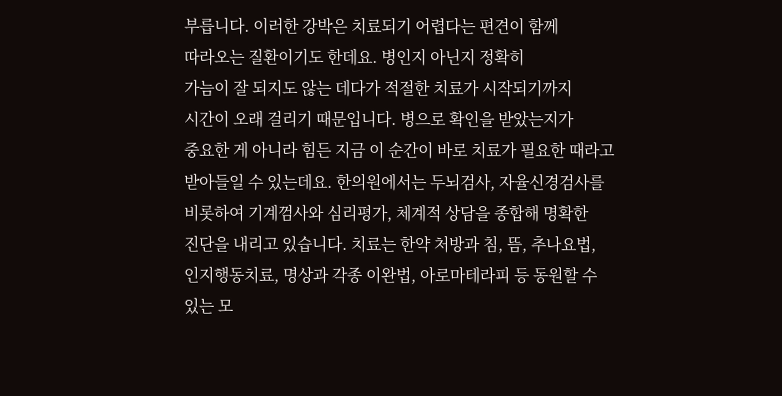부릅니다. 이러한 강박은 치료되기 어렵다는 편견이 함께
따라오는 질환이기도 한데요. 병인지 아닌지 정확히
가늠이 잘 되지도 않는 데다가 적절한 치료가 시작되기까지
시간이 오래 걸리기 때문입니다. 병으로 확인을 받았는지가
중요한 게 아니라 힘든 지금 이 순간이 바로 치료가 필요한 때라고
받아들일 수 있는데요. 한의원에서는 두뇌검사, 자율신경검사를
비롯하여 기계껌사와 심리평가, 체계적 상담을 종합해 명확한
진단을 내리고 있습니다. 치료는 한약 처방과 침, 뜸, 추나요법,
인지행동치료, 명상과 각종 이완법, 아로마테라피 등 동원할 수
있는 모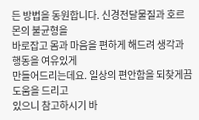든 방법을 동원합니다. 신경전달물질과 호르몬의 불균형을
바로잡고 몸과 마음을 편하게 해드려 생각과 행동을 여유있게
만들어드리는데요. 일상의 편안함을 되찾게끔 도움을 드리고
있으니 참고하시기 바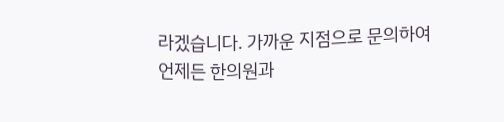라겠습니다. 가까운 지점으로 문의하여
언제든 한의원과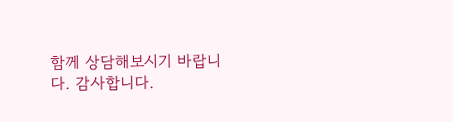함께 상담해보시기 바랍니다. 감사합니다.